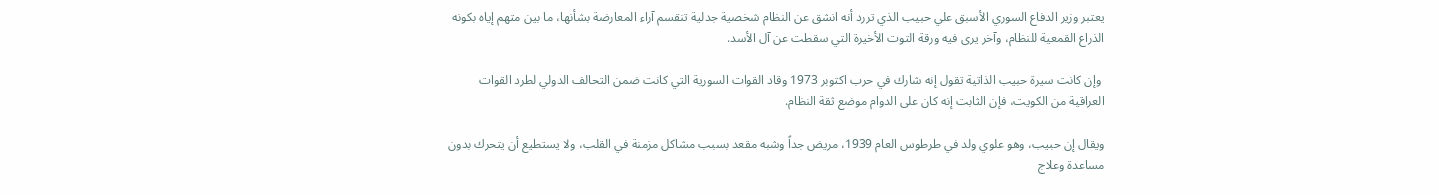يعتبر وزير الدفاع السوري الأسبق علي حبيب الذي تررد أنه انشق عن النظام شخصية جدلية تنقسم آراء المعارضة بشأنها، ما بين متهم إياه بكونه الذراع القمعية للنظام، وآخر يرى فيه ورقة التوت الأخيرة التي سقطت عن آل الأسد.

 وإن كانت سيرة حبيب الذاتية تقول إنه شارك في حرب اكتوبر 1973 وقاد القوات السورية التي كانت ضمن التحالف الدولي لطرد القوات العراقية من الكويت، فإن الثابت إنه كان على الدوام موضع ثقة النظام.

ويقال إن حبيب، وهو علوي ولد في طرطوس العام 1939، مريض جداً وشبه مقعد بسبب مشاكل مزمنة في القلب، ولا يستطيع أن يتحرك بدون مساعدة وعلاج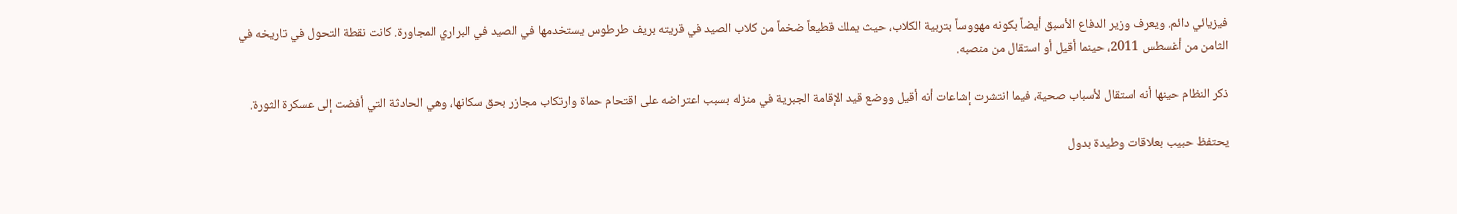فيزيائي دائم. ويعرف وزير الدفاع الأسبق أيضاً بكونه مهووساً بتربية الكلاب، حيث يملك قطيعاً ضخماً من كلاب الصيد في قريته بريف طرطوس يستخدمها في الصيد في البراري المجاورة. كانت نقطة التحول في تاريخه في الثامن من أغسطس 2011، حينما أقيل أو استقال من منصبه.

ذكر النظام حينها أنه استقال لأسباب صحية، فيما انتشرت إشاعات أنه أقيل ووضع قيد الإقامة الجبرية في منزله بسبب اعتراضه على اقتحام حماة وارتكاب مجازر بحق سكانها، وهي الحادثة التي أفضت إلى عسكرة الثورة.

يحتفظ حبيب بعلاقات وطيدة بدول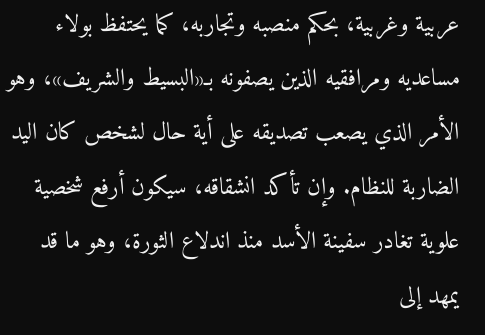عربية وغربية، بحكم منصبه وتجاربه، كما يحتفظ بولاء مساعديه ومرافقيه الذين يصفونه بـ«البسيط والشريف»، وهو الأمر الذي يصعب تصديقه على أية حال لشخص كان اليد الضاربة للنظام. وإن تأكد انشقاقه، سيكون أرفع شخصية علوية تغادر سفينة الأسد منذ اندلاع الثورة، وهو ما قد يمهد إلى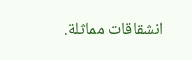انشقاقات مماثلة.